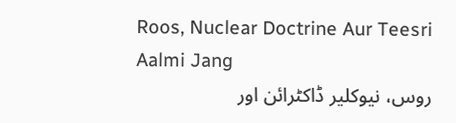Roos, Nuclear Doctrine Aur Teesri Aalmi Jang
روس، نیوکلیر ڈاکٹرائن اور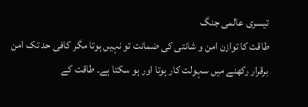تیسری عالمی جنگ
طاقت کا توازن امن و شانتی کی ضمانت تو نہیں ہوتا مگر کافی حد تک امن برقرار رکھنے میں سہولت کار ہوتا اور ہو سکتا ہے۔ طاقت کے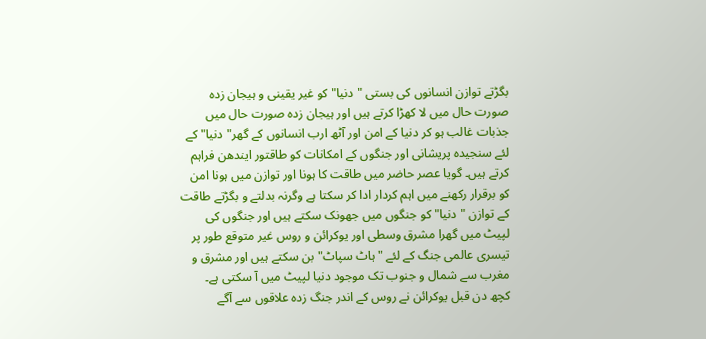بگڑتے توازن انسانوں کی بستی "دنیا" کو غیر یقینی و ہیجان زدہ صورت حال میں لا کھڑا کرتے ہیں اور ہیجان زدہ صورت حال میں جذبات غالب ہو کر دنیا کے امن اور آٹھ ارب انسانوں کے گھر"دنیا" کے لئے سنجیدہ پریشانی اور جنگوں کے امکانات کو طاقتور ایندھن فراہم کرتے ہیں۔ گویا عصر حاضر میں طاقت کا ہونا اور توازن میں ہونا امن کو برقرار رکھنے میں اہم کردار ادا کر سکتا ہے وگرنہ بدلتے و بگڑتے طاقت کے توازن "دنیا" کو جنگوں میں جھونک سکتے ہیں اور جنگوں کی لپیٹ میں گھرا مشرق وسطی اور یوکرائن و روس غیر متوقع طور پر تیسری عالمی جنگ کے لئے "ہاٹ سپاٹ" بن سکتے ہیں اور مشرق و مغرب سے شمال و جنوب تک موجود دنیا لپیٹ میں آ سکتی ہے۔
کچھ دن قبل یوکرائن نے روس کے اندر جنگ زدہ علاقوں سے آگے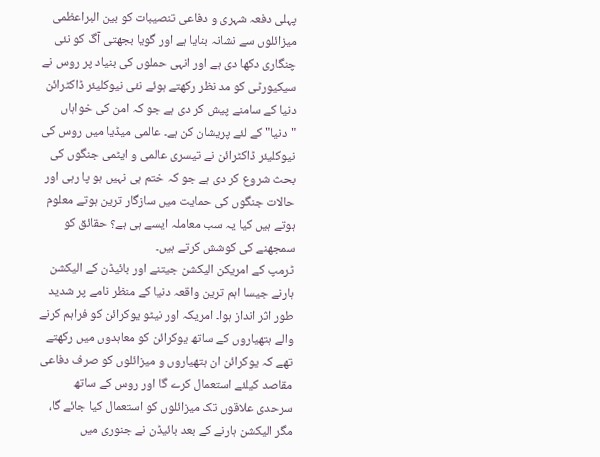پہلی دفعہ شہری و دفاعی تنصیبات کو بین البراعظمی میزائلوں سے نشانہ بنایا ہے اور گویا بجھتی آگ کو نئی چنگاری دکھا دی ہے اور انہی حملوں کی بنیاد پر روس نے سیکیورٹی کو مد نظر رکھتے ہوئے نئی نیوکلیئر ڈاکٹرائن دنیا کے سامنے پیش کر دی ہے جو کہ امن کی خواہاں "دنیا" کے لئے پریشان کن ہے۔ عالمی میڈیا میں روس کی نیوکلیئر ڈاکٹرائن نے تیسری عالمی و ایٹمی جنگوں کی بحث شروع کر دی ہے جو کہ ختم ہی نہیں ہو پا رہی اور حالات جنگوں کی حمایت میں سازگار ترین ہوتے معلوم ہوتے ہیں کیا یہ سب معاملہ ایسے ہی ہے؟ حقائق کو سمجھنے کی کوشش کرتے ہیں۔
ٹرمپ کے امریکن الیکشن جیتنے اور بائیڈن کے الیکشن ہارنے جیسا اہم ترین واقعہ دنیا کے منظر نامے پر شدید طور اثر انداز ہوا۔ امریکہ اور نیٹو یوکرائن کو فراہم کرنے والے ہتھیاروں کے ساتھ یوکرائن کو معاہدوں میں رکھتے تھے کہ یوکرائن ان ہتھیاروں و میزائلوں کو صرف دفاعی مقاصد کیلئے استعمال کرے گا اور روس کے ساتھ سرحدی علاقوں تک میزائلوں کو استعمال کیا جائے گا، مگر الیکشن ہارنے کے بعد بائیڈن نے جنوری میں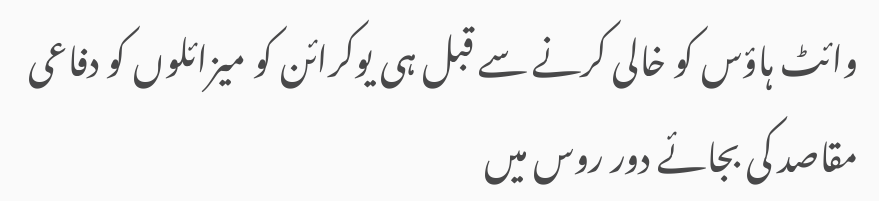وائٹ ہاؤس کو خالی کرنے سے قبل ہی یوکرائن کو میزائلوں کو دفاعی مقاصد کی بجائے دور روس میں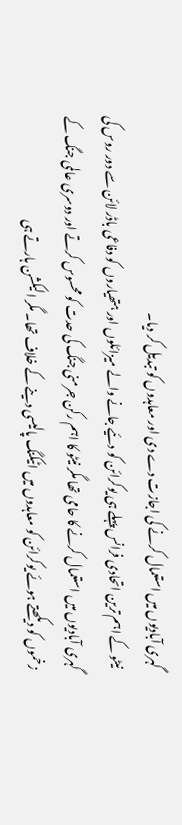گہری آبادیوں میں استعمال کرنے کی اجازت دے دی اور معاہدوں کو تبدیل کر دیا۔
نیٹو کے اہم ترین اتحادی فرانس پہلے ہی یوکرائن کو دئیے جانے والے میزائلوں اور ہتھیاروں کو دفاعی باڈر لائن سے دور روس کی گہری آبادیوں میں استعمال کرنے کا حامی تھا مگر نیٹو کا اہم رکن جرمنی جنگ کی حدت کو محسوس کرتے اور دوسری عالمی جنگ کے زخموں کو دیکھتے ہوئے یوکرائن کو معاہدوں میں اٹیکنگ پالیسی دینے کے خلاف تھا۔ مگر الیکشن ہارتے ہی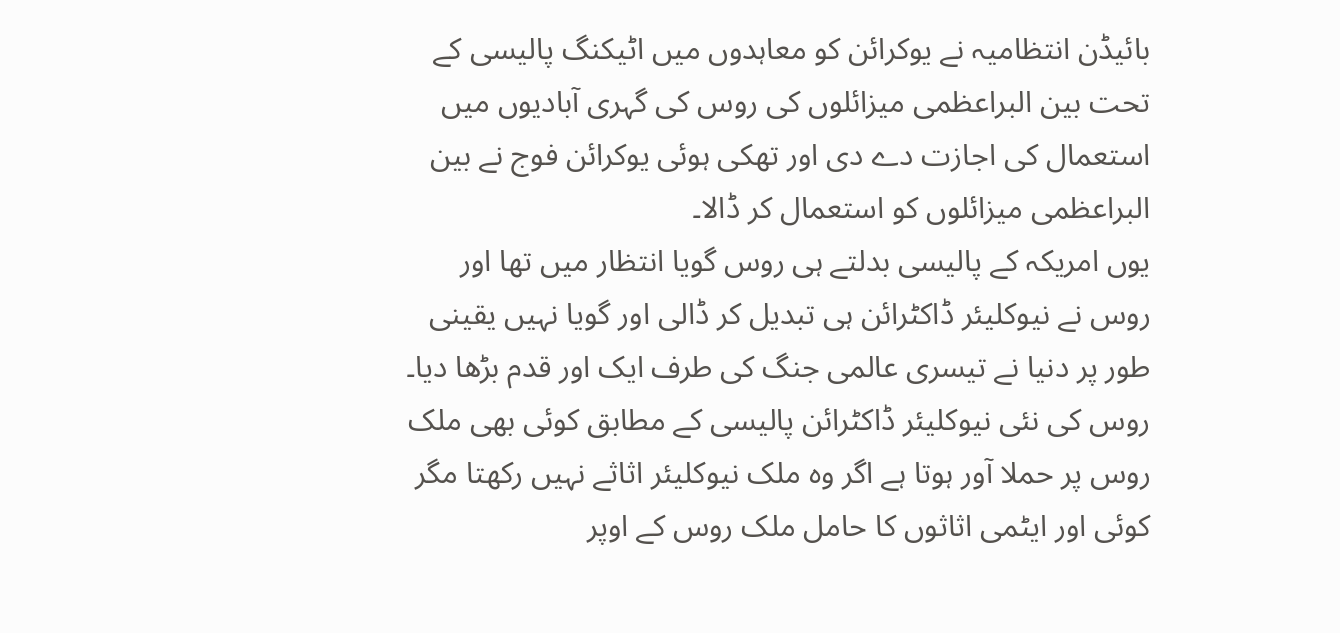بائیڈن انتظامیہ نے یوکرائن کو معاہدوں میں اٹیکنگ پالیسی کے تحت بین البراعظمی میزائلوں کی روس کی گہری آبادیوں میں استعمال کی اجازت دے دی اور تھکی ہوئی یوکرائن فوج نے بین البراعظمی میزائلوں کو استعمال کر ڈالا۔
یوں امریکہ کے پالیسی بدلتے ہی روس گویا انتظار میں تھا اور روس نے نیوکلیئر ڈاکٹرائن ہی تبدیل کر ڈالی اور گویا نہیں یقینی طور پر دنیا نے تیسری عالمی جنگ کی طرف ایک اور قدم بڑھا دیا۔ روس کی نئی نیوکلیئر ڈاکٹرائن پالیسی کے مطابق کوئی بھی ملک روس پر حملا آور ہوتا ہے اگر وہ ملک نیوکلیئر اثاثے نہیں رکھتا مگر کوئی اور ایٹمی اثاثوں کا حامل ملک روس کے اوپر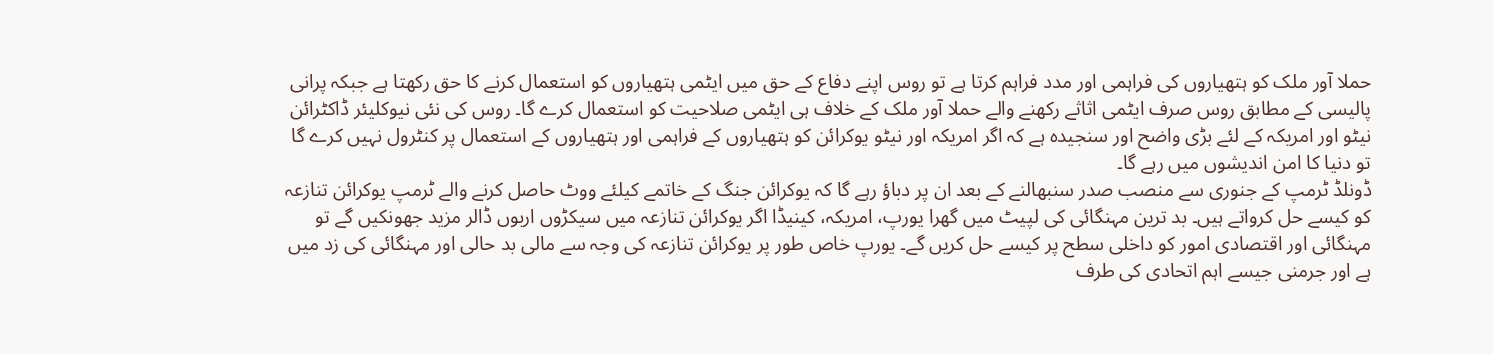حملا آور ملک کو ہتھیاروں کی فراہمی اور مدد فراہم کرتا ہے تو روس اپنے دفاع کے حق میں ایٹمی ہتھیاروں کو استعمال کرنے کا حق رکھتا ہے جبکہ پرانی پالیسی کے مطابق روس صرف ایٹمی اثاثے رکھنے والے حملا آور ملک کے خلاف ہی ایٹمی صلاحیت کو استعمال کرے گا۔ روس کی نئی نیوکلیئر ڈاکٹرائن نیٹو اور امریکہ کے لئے بڑی واضح اور سنجیدہ ہے کہ اگر امریکہ اور نیٹو یوکرائن کو ہتھیاروں کے فراہمی اور ہتھیاروں کے استعمال پر کنٹرول نہیں کرے گا تو دنیا کا امن اندیشوں میں رہے گا۔
ڈونلڈ ٹرمپ کے جنوری سے منصب صدر سنبھالنے کے بعد ان پر دباؤ رہے گا کہ یوکرائن جنگ کے خاتمے کیلئے ووٹ حاصل کرنے والے ٹرمپ یوکرائن تنازعہ کو کیسے حل کرواتے ہیں۔ بد ترین مہنگائی کی لپیٹ میں گھرا یورپ، امریکہ، کینیڈا اگر یوکرائن تنازعہ میں سیکڑوں اربوں ڈالر مزید جھونکیں گے تو مہنگائی اور اقتصادی امور کو داخلی سطح پر کیسے حل کریں گے۔ یورپ خاص طور پر یوکرائن تنازعہ کی وجہ سے مالی بد حالی اور مہنگائی کی زد میں ہے اور جرمنی جیسے اہم اتحادی کی طرف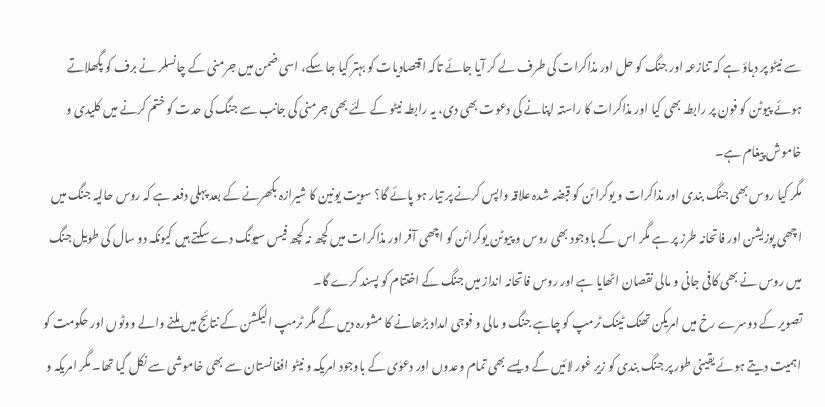سے نیٹو پر دباؤ ہے کہ تنازعہ اور جنگ کو حل اور مذاکرات کی طرف لے کر آیا جائے تاکہ اقتصادیات کو بہتر کیا جا سکے، اسی ضمن میں جرمنی کے چانسلر نے برف کو پگھلاتے ہوئے پیوٹن کو فون پر رابطہ بھی کیا اور مذاکرات کا راستہ اپنانے کی دعوت بھی دی، یہ رابطہ نیٹو کے لئے بھی جرمنی کی جانب سے جنگ کی حدت کو ختم کرنے میں کلیدی و خاموش پیغام ہے۔
مگر کیا روس بھی جنگ بندی اور مذاکرات و یوکرائن کو قبضہ شدہ علاقہ واپس کرنے پر تیار ہو پائے گا؟ سویت یونین کا شیرازہ بکھرنے کے بعد پہلی دفعہ ہے کہ روس حالیہ جنگ میں اچھی پوزیشن اور فاتحانہ طرز پر ہے مگر اس کے باوجود بھی روس و پیوٹن یوکرائن کو اچھی آفر اور مذاکرات میں کچھ نہ کچھ فیس سیونگ دے سکتے ہیں کیونکہ دو سال کی طویل جنگ میں روس نے بھی کافی جانی و مالی نقصان اٹھایا ہے اور روس فاتحانہ انداز میں جنگ کے اختتام کو پسند کرے گا۔
تصویر کے دوسرے رخ میں امریکن تھنک ٹینک ٹرمپ کو چاہے جنگ و مالی و فوجی امداد بڑھانے کا مشورہ دیں گے مگر ٹرمپ الیکشن کے نتائج میں ملنے والے ووٹوں اور حکومت کو اہمیت دیتے ہوئے یقینی طور پر جنگ بندی کو زیر غور لائیں گے ویسے بھی تمام وعدوں اور دعوٰی کے باوجود امریکہ و نیٹو افغانستان سے بھی خاموشی سے نکل گیا تھا۔ مگر امریکہ و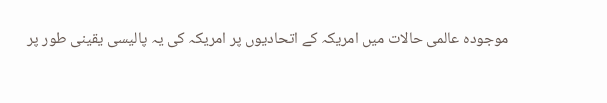موجودہ عالمی حالات میں امریکہ کے اتحادیوں پر امریکہ کی یہ پالیسی یقینی طور پر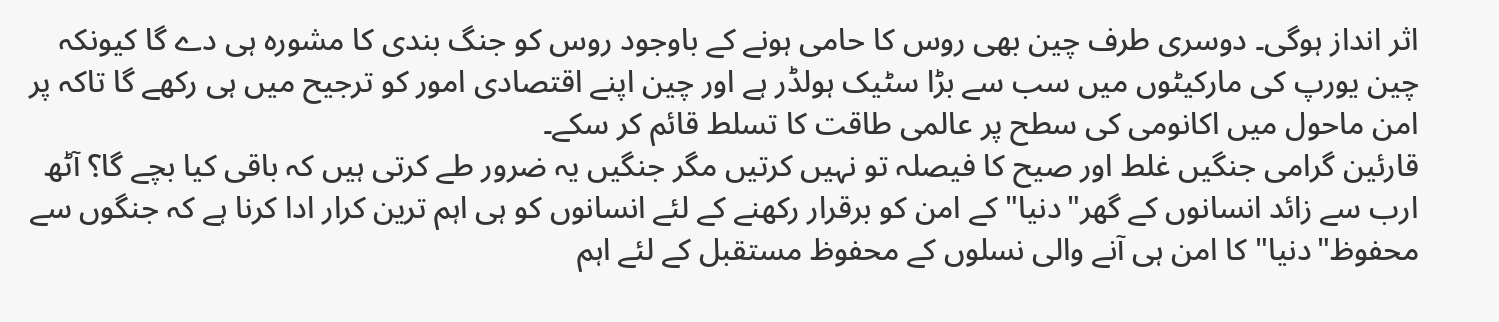اثر انداز ہوگی۔ دوسری طرف چین بھی روس کا حامی ہونے کے باوجود روس کو جنگ بندی کا مشورہ ہی دے گا کیونکہ چین یورپ کی مارکیٹوں میں سب سے بڑا سٹیک ہولڈر ہے اور چین اپنے اقتصادی امور کو ترجیح میں ہی رکھے گا تاکہ پر امن ماحول میں اکانومی کی سطح پر عالمی طاقت کا تسلط قائم کر سکے۔
قارئین گرامی جنگیں غلط اور صیح کا فیصلہ تو نہیں کرتیں مگر جنگیں یہ ضرور طے کرتی ہیں کہ باقی کیا بچے گا؟ آٹھ ارب سے زائد انسانوں کے گھر"دنیا"کے امن کو برقرار رکھنے کے لئے انسانوں کو ہی اہم ترین کرار ادا کرنا ہے کہ جنگوں سے محفوظ"دنیا" کا امن ہی آنے والی نسلوں کے محفوظ مستقبل کے لئے اہم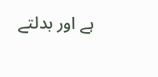ہے اور بدلتے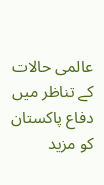عالمی حالات کے تناظر میں دفاع پاکستان کو مزید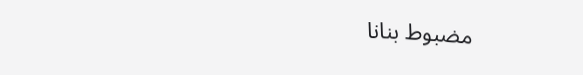مضبوط بنانا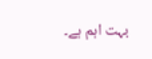بہت اہم ہے۔